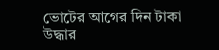ভোটের আগের দিন টাকা উদ্ধার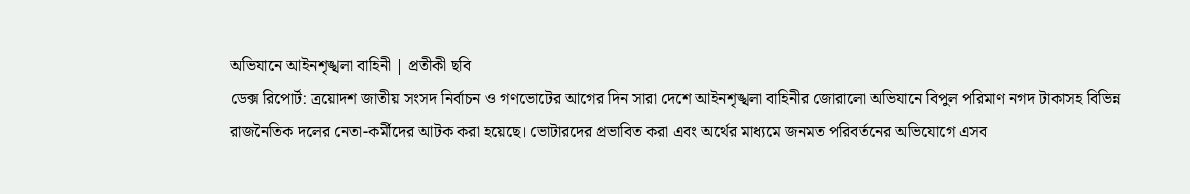অভিযানে আইনশৃঙ্খলা বাহিনী | প্রতীকী ছবি
ডেক্স রিপোর্ট: ত্রয়োদশ জাতীয় সংসদ নির্বাচন ও গণভোটের আগের দিন সারা দেশে আইনশৃঙ্খলা বাহিনীর জোরালো অভিযানে বিপুল পরিমাণ নগদ টাকাসহ বিভিন্ন রাজনৈতিক দলের নেতা-কর্মীদের আটক করা হয়েছে। ভোটারদের প্রভাবিত করা এবং অর্থের মাধ্যমে জনমত পরিবর্তনের অভিযোগে এসব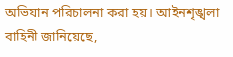অভিযান পরিচালনা করা হয়। আইনশৃঙ্খলা বাহিনী জানিয়েছে,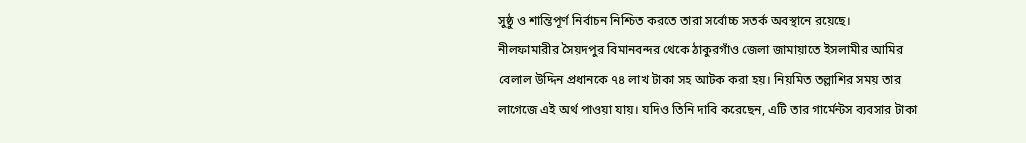সুষ্ঠু ও শান্তিপূর্ণ নির্বাচন নিশ্চিত করতে তারা সর্বোচ্চ সতর্ক অবস্থানে রয়েছে।
নীলফামারীর সৈয়দপুর বিমানবন্দর থেকে ঠাকুরগাঁও জেলা জামায়াতে ইসলামীর আমির বেলাল উদ্দিন প্রধানকে ৭৪ লাখ টাকা সহ আটক করা হয়। নিয়মিত তল্লাশির সময় তার লাগেজে এই অর্থ পাওয়া যায়। যদিও তিনি দাবি করেছেন, এটি তার গার্মেন্টস ব্যবসার টাকা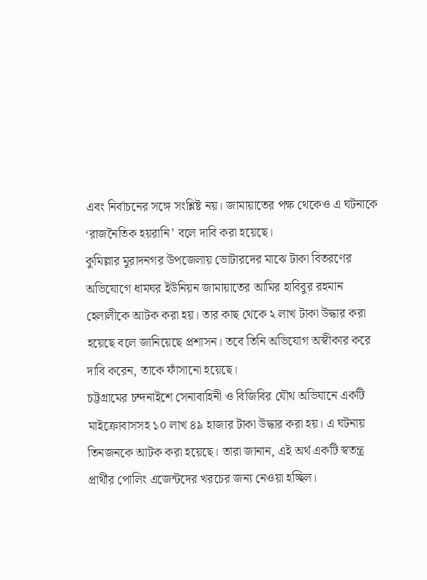এবং নির্বাচনের সঙ্গে সংশ্লিষ্ট নয়। জামায়াতের পক্ষ থেকেও এ ঘটনাকে ‘রাজনৈতিক হয়রানি’ বলে দাবি করা হয়েছে।
কুমিল্লার মুরাদনগর উপজেলায় ভোটারদের মাঝে টাকা বিতরণের অভিযোগে ধামঘর ইউনিয়ন জামায়াতের আমির হাবিবুর রহমান হেলালীকে আটক করা হয়। তার কাছ থেকে ২ লাখ টাকা উদ্ধার করা হয়েছে বলে জানিয়েছে প্রশাসন। তবে তিনি অভিযোগ অস্বীকার করে দাবি করেন, তাকে ফাঁসানো হয়েছে।
চট্টগ্রামের চন্দনাইশে সেনাবাহিনী ও বিজিবির যৌথ অভিযানে একটি মাইক্রোবাসসহ ১০ লাখ ৪৯ হাজার টাকা উদ্ধার করা হয়। এ ঘটনায় তিনজনকে আটক করা হয়েছে। তারা জানান, এই অর্থ একটি স্বতন্ত্র প্রার্থীর পোলিং এজেন্টদের খরচের জন্য নেওয়া হচ্ছিল।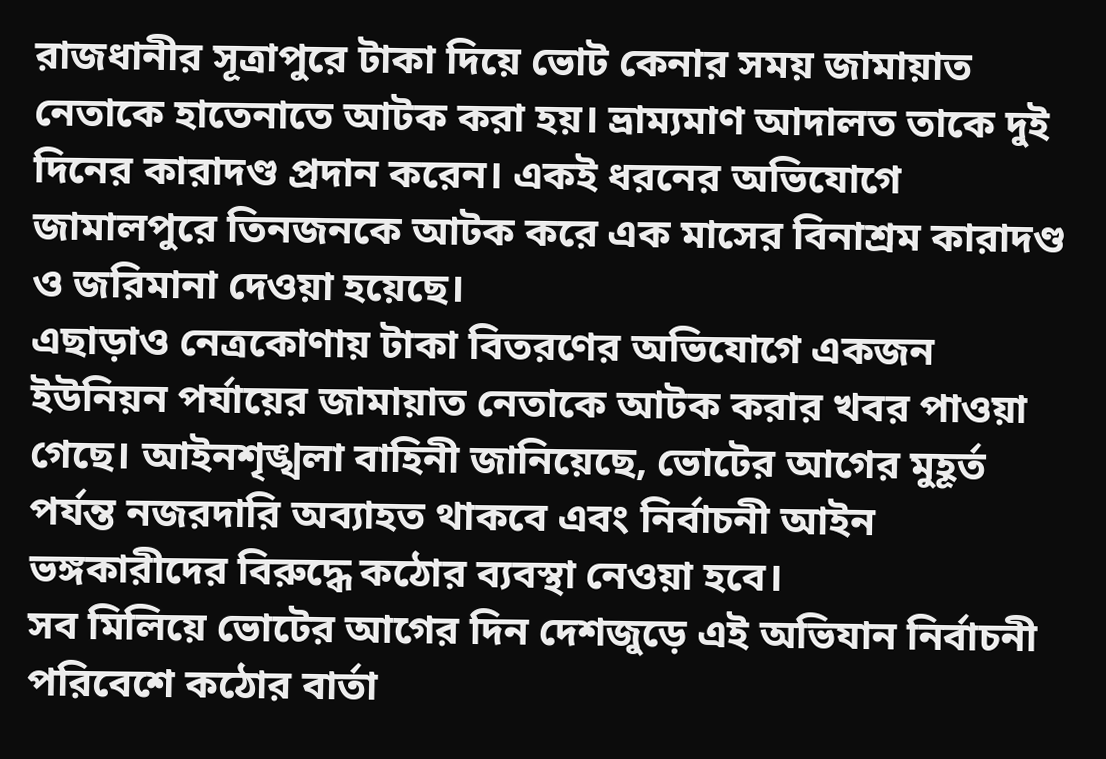রাজধানীর সূত্রাপুরে টাকা দিয়ে ভোট কেনার সময় জামায়াত নেতাকে হাতেনাতে আটক করা হয়। ভ্রাম্যমাণ আদালত তাকে দুই দিনের কারাদণ্ড প্রদান করেন। একই ধরনের অভিযোগে জামালপুরে তিনজনকে আটক করে এক মাসের বিনাশ্রম কারাদণ্ড ও জরিমানা দেওয়া হয়েছে।
এছাড়াও নেত্রকোণায় টাকা বিতরণের অভিযোগে একজন ইউনিয়ন পর্যায়ের জামায়াত নেতাকে আটক করার খবর পাওয়া গেছে। আইনশৃঙ্খলা বাহিনী জানিয়েছে, ভোটের আগের মুহূর্ত পর্যন্ত নজরদারি অব্যাহত থাকবে এবং নির্বাচনী আইন ভঙ্গকারীদের বিরুদ্ধে কঠোর ব্যবস্থা নেওয়া হবে।
সব মিলিয়ে ভোটের আগের দিন দেশজুড়ে এই অভিযান নির্বাচনী পরিবেশে কঠোর বার্তা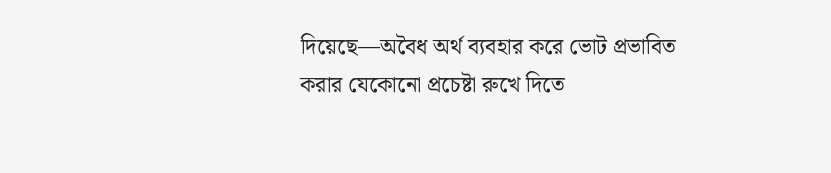দিয়েছে—অবৈধ অর্থ ব্যবহার করে ভোট প্রভাবিত করার যেকোনো প্রচেষ্টা রুখে দিতে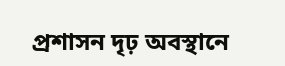প্রশাসন দৃঢ় অবস্থানে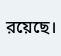রয়েছে।